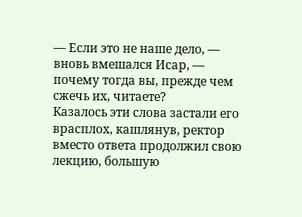— Если это не наше дело, — вновь вмешался Исар, — почему тогда вы, прежде чем сжечь их, читаете?
Казалось эти слова застали его врасплох, кашлянув, ректор вместо ответа продолжил свою лекцию, большую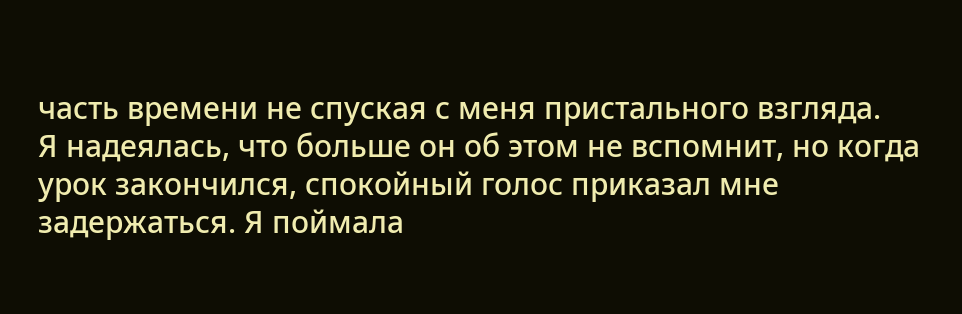часть времени не спуская с меня пристального взгляда.
Я надеялась, что больше он об этом не вспомнит, но когда урок закончился, спокойный голос приказал мне задержаться. Я поймала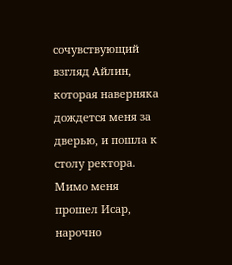сочувствующий взгляд Айлин, которая наверняка дождется меня за дверью, и пошла к столу ректора. Мимо меня прошел Исар, нарочно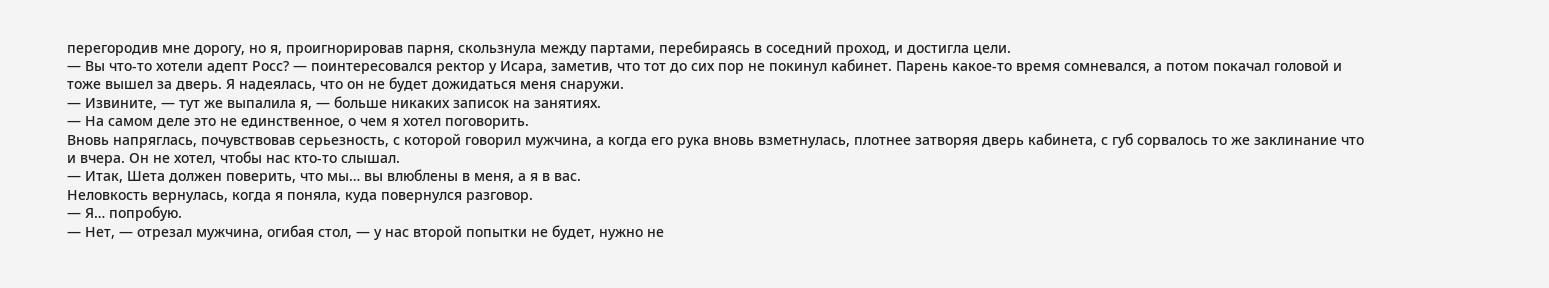перегородив мне дорогу, но я, проигнорировав парня, скользнула между партами, перебираясь в соседний проход, и достигла цели.
— Вы что-то хотели адепт Росс? — поинтересовался ректор у Исара, заметив, что тот до сих пор не покинул кабинет. Парень какое-то время сомневался, а потом покачал головой и тоже вышел за дверь. Я надеялась, что он не будет дожидаться меня снаружи.
— Извините, — тут же выпалила я, — больше никаких записок на занятиях.
— На самом деле это не единственное, о чем я хотел поговорить.
Вновь напряглась, почувствовав серьезность, с которой говорил мужчина, а когда его рука вновь взметнулась, плотнее затворяя дверь кабинета, с губ сорвалось то же заклинание что и вчера. Он не хотел, чтобы нас кто-то слышал.
— Итак, Шета должен поверить, что мы… вы влюблены в меня, а я в вас.
Неловкость вернулась, когда я поняла, куда повернулся разговор.
— Я… попробую.
— Нет, — отрезал мужчина, огибая стол, — у нас второй попытки не будет, нужно не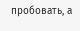пробовать, а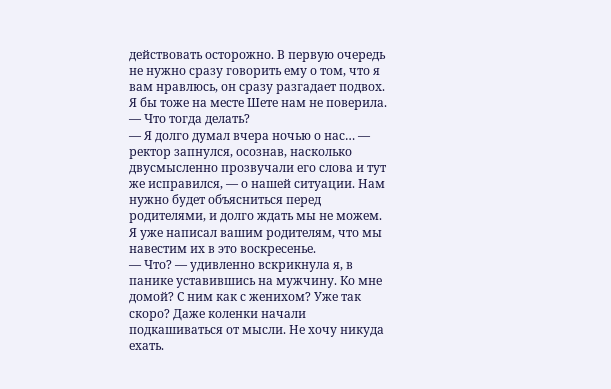действовать осторожно. В первую очередь не нужно сразу говорить ему о том, что я вам нравлюсь, он сразу разгадает подвох.
Я бы тоже на месте Шете нам не поверила.
— Что тогда делать?
— Я долго думал вчера ночью о нас… — ректор запнулся, осознав, насколько двусмысленно прозвучали его слова и тут же исправился, — о нашей ситуации. Нам нужно будет объясниться перед родителями, и долго ждать мы не можем. Я уже написал вашим родителям, что мы навестим их в это воскресенье.
— Что? — удивленно вскрикнула я, в панике уставившись на мужчину. Ко мне домой? С ним как с женихом? Уже так скоро? Даже коленки начали подкашиваться от мысли. Не хочу никуда ехать.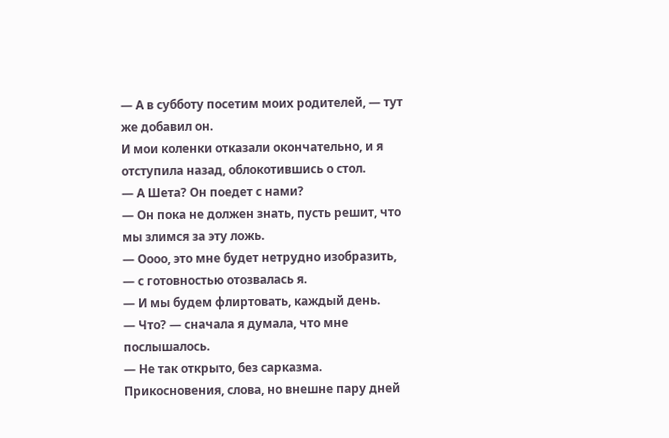— А в субботу посетим моих родителей, — тут же добавил он.
И мои коленки отказали окончательно, и я отступила назад, облокотившись о стол.
— А Шета? Он поедет с нами?
— Он пока не должен знать, пусть решит, что мы злимся за эту ложь.
— Оооо, это мне будет нетрудно изобразить, — с готовностью отозвалась я.
— И мы будем флиртовать, каждый день.
— Что? — сначала я думала, что мне послышалось.
— Не так открыто, без сарказма. Прикосновения, слова, но внешне пару дней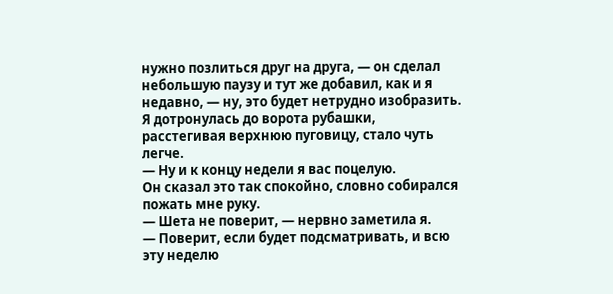нужно позлиться друг на друга, — он сделал небольшую паузу и тут же добавил, как и я недавно, — ну, это будет нетрудно изобразить.
Я дотронулась до ворота рубашки, расстегивая верхнюю пуговицу, стало чуть легче.
— Ну и к концу недели я вас поцелую.
Он сказал это так спокойно, словно собирался пожать мне руку.
— Шета не поверит, — нервно заметила я.
— Поверит, если будет подсматривать, и всю эту неделю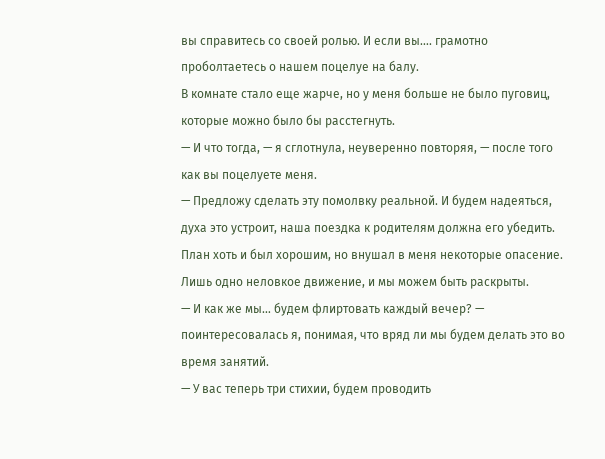вы справитесь со своей ролью. И если вы…. грамотно проболтаетесь о нашем поцелуе на балу.
В комнате стало еще жарче, но у меня больше не было пуговиц, которые можно было бы расстегнуть.
— И что тогда, — я сглотнула, неуверенно повторяя, — после того как вы поцелуете меня.
— Предложу сделать эту помолвку реальной. И будем надеяться, духа это устроит, наша поездка к родителям должна его убедить.
План хоть и был хорошим, но внушал в меня некоторые опасение. Лишь одно неловкое движение, и мы можем быть раскрыты.
— И как же мы… будем флиртовать каждый вечер? — поинтересовалась я, понимая, что вряд ли мы будем делать это во время занятий.
— У вас теперь три стихии, будем проводить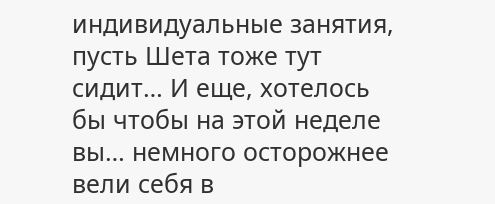индивидуальные занятия, пусть Шета тоже тут сидит… И еще, хотелось бы чтобы на этой неделе вы… немного осторожнее вели себя в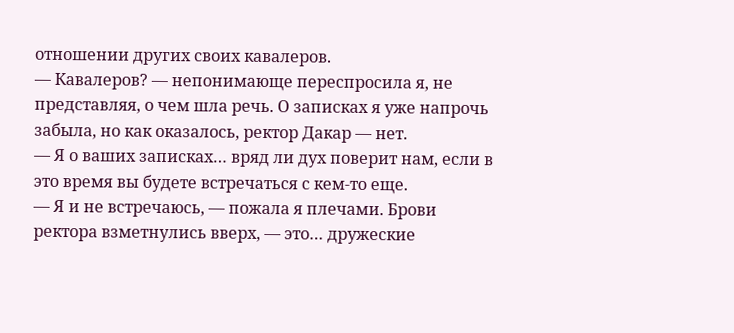отношении других своих кавалеров.
— Кавалеров? — непонимающе переспросила я, не представляя, о чем шла речь. О записках я уже напрочь забыла, но как оказалось, ректор Дакар — нет.
— Я о ваших записках… вряд ли дух поверит нам, если в это время вы будете встречаться с кем-то еще.
— Я и не встречаюсь, — пожала я плечами. Брови ректора взметнулись вверх, — это… дружеские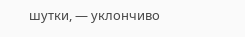шутки, — уклончиво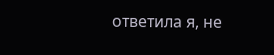ответила я, не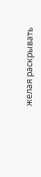желая раскрывать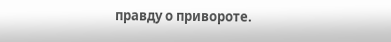правду о привороте.